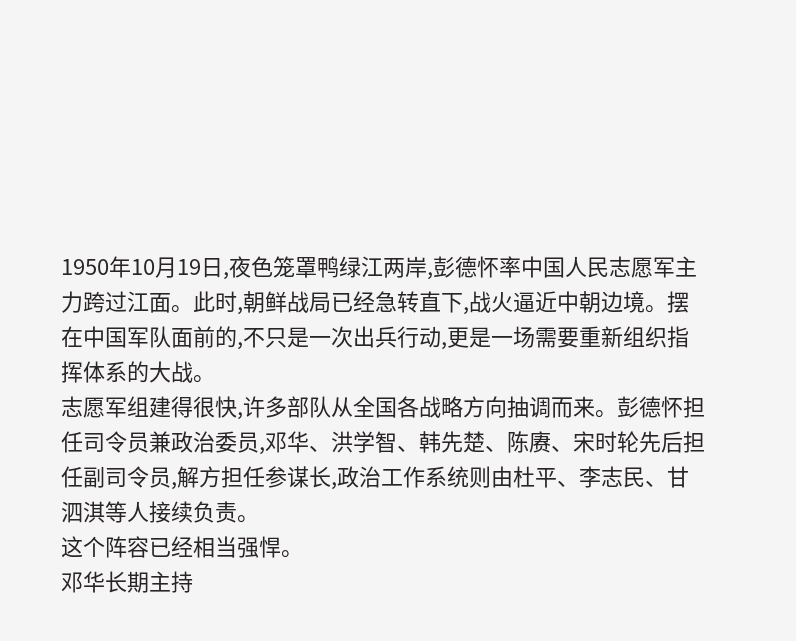1950年10月19日,夜色笼罩鸭绿江两岸,彭德怀率中国人民志愿军主力跨过江面。此时,朝鲜战局已经急转直下,战火逼近中朝边境。摆在中国军队面前的,不只是一次出兵行动,更是一场需要重新组织指挥体系的大战。
志愿军组建得很快,许多部队从全国各战略方向抽调而来。彭德怀担任司令员兼政治委员,邓华、洪学智、韩先楚、陈赓、宋时轮先后担任副司令员,解方担任参谋长,政治工作系统则由杜平、李志民、甘泗淇等人接续负责。
这个阵容已经相当强悍。
邓华长期主持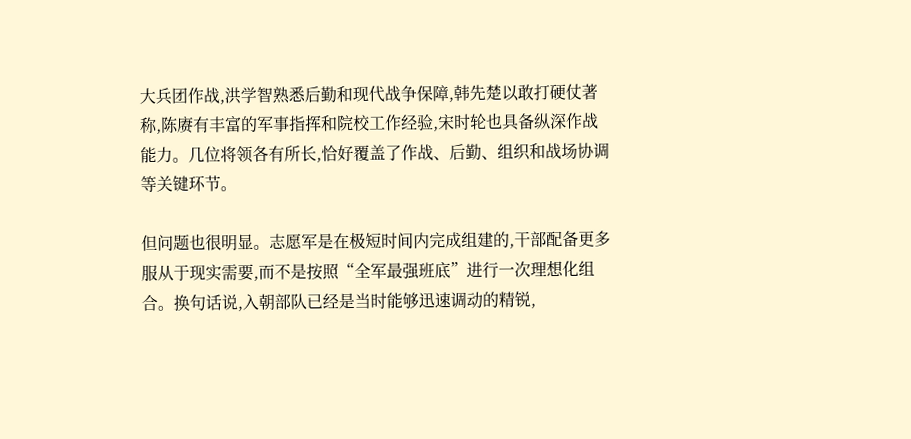大兵团作战,洪学智熟悉后勤和现代战争保障,韩先楚以敢打硬仗著称,陈赓有丰富的军事指挥和院校工作经验,宋时轮也具备纵深作战能力。几位将领各有所长,恰好覆盖了作战、后勤、组织和战场协调等关键环节。

但问题也很明显。志愿军是在极短时间内完成组建的,干部配备更多服从于现实需要,而不是按照“全军最强班底”进行一次理想化组合。换句话说,入朝部队已经是当时能够迅速调动的精锐,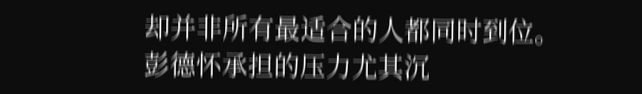却并非所有最适合的人都同时到位。
彭德怀承担的压力尤其沉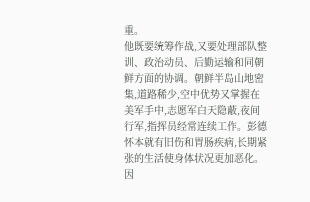重。
他既要统筹作战,又要处理部队整训、政治动员、后勤运输和同朝鲜方面的协调。朝鲜半岛山地密集,道路稀少,空中优势又掌握在美军手中,志愿军白天隐蔽,夜间行军,指挥员经常连续工作。彭德怀本就有旧伤和胃肠疾病,长期紧张的生活使身体状况更加恶化。
因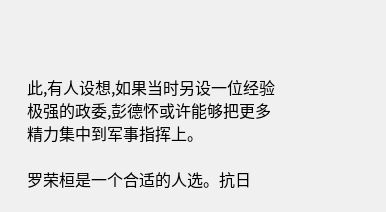此,有人设想,如果当时另设一位经验极强的政委,彭德怀或许能够把更多精力集中到军事指挥上。

罗荣桓是一个合适的人选。抗日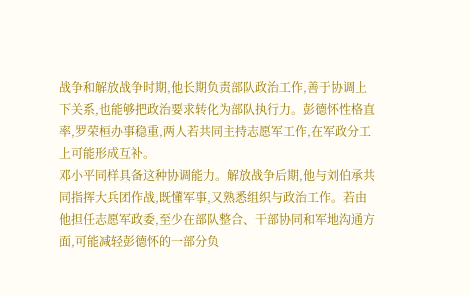战争和解放战争时期,他长期负责部队政治工作,善于协调上下关系,也能够把政治要求转化为部队执行力。彭德怀性格直率,罗荣桓办事稳重,两人若共同主持志愿军工作,在军政分工上可能形成互补。
邓小平同样具备这种协调能力。解放战争后期,他与刘伯承共同指挥大兵团作战,既懂军事,又熟悉组织与政治工作。若由他担任志愿军政委,至少在部队整合、干部协同和军地沟通方面,可能减轻彭德怀的一部分负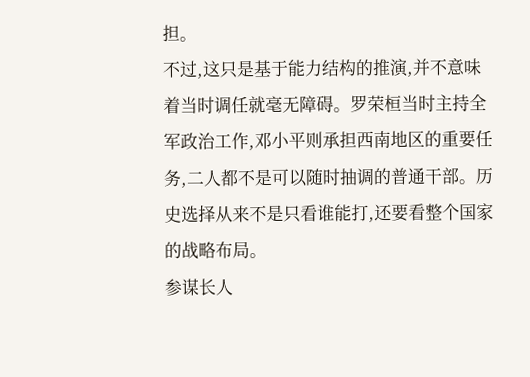担。
不过,这只是基于能力结构的推演,并不意味着当时调任就毫无障碍。罗荣桓当时主持全军政治工作,邓小平则承担西南地区的重要任务,二人都不是可以随时抽调的普通干部。历史选择从来不是只看谁能打,还要看整个国家的战略布局。
参谋长人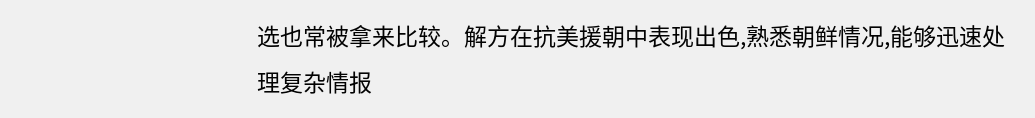选也常被拿来比较。解方在抗美援朝中表现出色,熟悉朝鲜情况,能够迅速处理复杂情报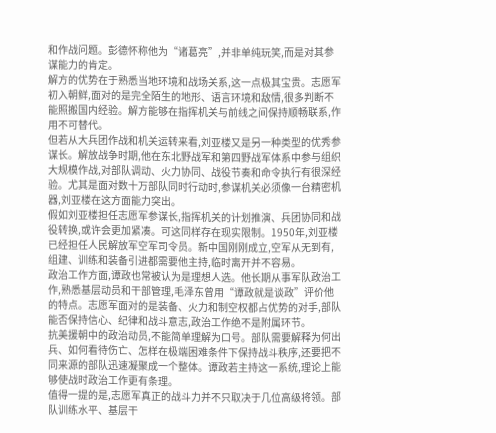和作战问题。彭德怀称他为“诸葛亮”,并非单纯玩笑,而是对其参谋能力的肯定。
解方的优势在于熟悉当地环境和战场关系,这一点极其宝贵。志愿军初入朝鲜,面对的是完全陌生的地形、语言环境和敌情,很多判断不能照搬国内经验。解方能够在指挥机关与前线之间保持顺畅联系,作用不可替代。
但若从大兵团作战和机关运转来看,刘亚楼又是另一种类型的优秀参谋长。解放战争时期,他在东北野战军和第四野战军体系中参与组织大规模作战,对部队调动、火力协同、战役节奏和命令执行有很深经验。尤其是面对数十万部队同时行动时,参谋机关必须像一台精密机器,刘亚楼在这方面能力突出。
假如刘亚楼担任志愿军参谋长,指挥机关的计划推演、兵团协同和战役转换,或许会更加紧凑。可这同样存在现实限制。1950年,刘亚楼已经担任人民解放军空军司令员。新中国刚刚成立,空军从无到有,组建、训练和装备引进都需要他主持,临时离开并不容易。
政治工作方面,谭政也常被认为是理想人选。他长期从事军队政治工作,熟悉基层动员和干部管理,毛泽东曾用“谭政就是谈政”评价他的特点。志愿军面对的是装备、火力和制空权都占优势的对手,部队能否保持信心、纪律和战斗意志,政治工作绝不是附属环节。
抗美援朝中的政治动员,不能简单理解为口号。部队需要解释为何出兵、如何看待伤亡、怎样在极端困难条件下保持战斗秩序,还要把不同来源的部队迅速凝聚成一个整体。谭政若主持这一系统,理论上能够使战时政治工作更有条理。
值得一提的是,志愿军真正的战斗力并不只取决于几位高级将领。部队训练水平、基层干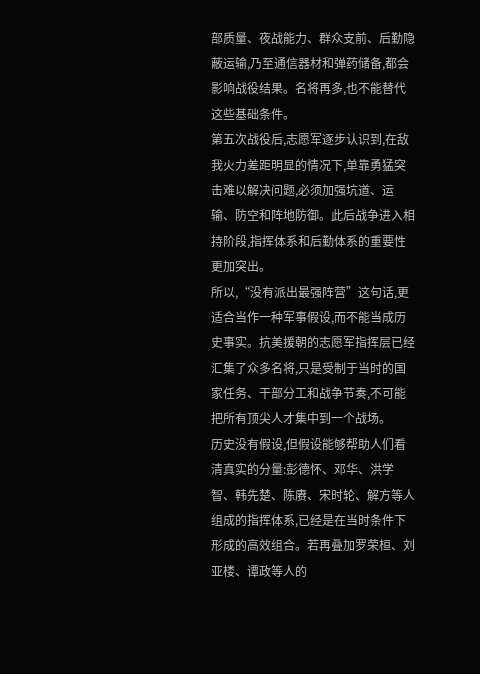部质量、夜战能力、群众支前、后勤隐蔽运输,乃至通信器材和弹药储备,都会影响战役结果。名将再多,也不能替代这些基础条件。
第五次战役后,志愿军逐步认识到,在敌我火力差距明显的情况下,单靠勇猛突击难以解决问题,必须加强坑道、运输、防空和阵地防御。此后战争进入相持阶段,指挥体系和后勤体系的重要性更加突出。
所以,“没有派出最强阵营”这句话,更适合当作一种军事假设,而不能当成历史事实。抗美援朝的志愿军指挥层已经汇集了众多名将,只是受制于当时的国家任务、干部分工和战争节奏,不可能把所有顶尖人才集中到一个战场。
历史没有假设,但假设能够帮助人们看清真实的分量:彭德怀、邓华、洪学智、韩先楚、陈赓、宋时轮、解方等人组成的指挥体系,已经是在当时条件下形成的高效组合。若再叠加罗荣桓、刘亚楼、谭政等人的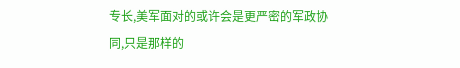专长,美军面对的或许会是更严密的军政协同,只是那样的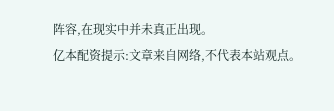阵容,在现实中并未真正出现。
亿本配资提示:文章来自网络,不代表本站观点。